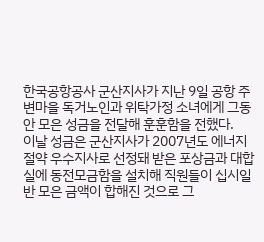한국공항공사 군산지사가 지난 9일 공항 주변마을 독거노인과 위탁가정 소녀에게 그동안 모은 성금을 전달해 훈훈함을 전했다.
이날 성금은 군산지사가 2007년도 에너지절약 우수지사로 선정돼 받은 포상금과 대합실에 동전모금함을 설치해 직원들이 십시일반 모은 금액이 합해진 것으로 그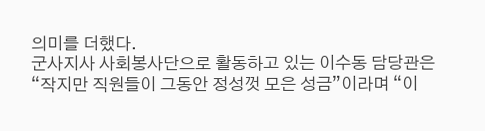의미를 더했다.
군사지사 사회봉사단으로 활동하고 있는 이수동 담당관은 “작지만 직원들이 그동안 정성껏 모은 성금”이라며 “이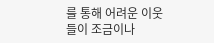를 통해 어려운 이웃들이 조금이나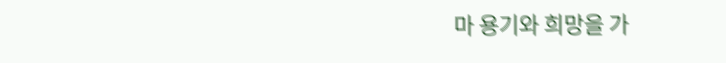마 용기와 희망을 가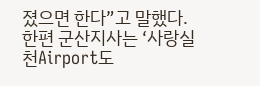졌으면 한다”고 말했다.
한편 군산지사는 ‘사랑실천Airport도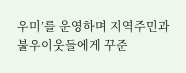우미’를 운영하며 지역주민과 불우이웃들에게 꾸준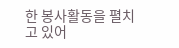한 봉사활동을 펼치고 있어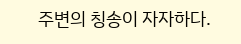주변의 칭송이 자자하다.